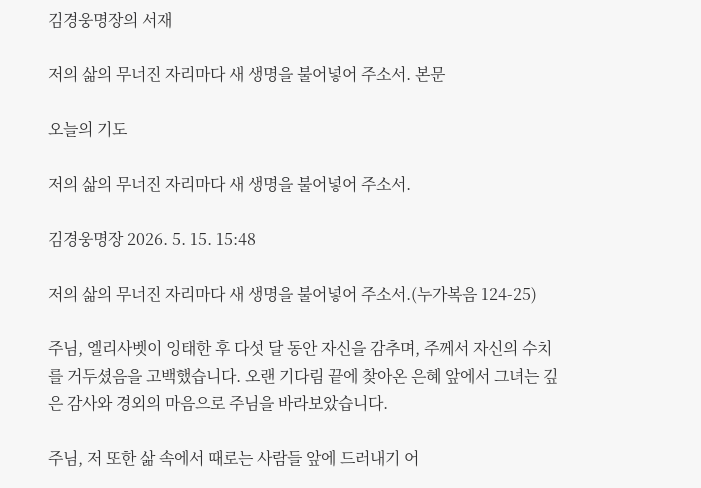김경웅명장의 서재

저의 삶의 무너진 자리마다 새 생명을 불어넣어 주소서. 본문

오늘의 기도

저의 삶의 무너진 자리마다 새 생명을 불어넣어 주소서.

김경웅명장 2026. 5. 15. 15:48

저의 삶의 무너진 자리마다 새 생명을 불어넣어 주소서.(누가복음 124-25)

주님, 엘리사벳이 잉태한 후 다섯 달 동안 자신을 감추며, 주께서 자신의 수치를 거두셨음을 고백했습니다. 오랜 기다림 끝에 찾아온 은혜 앞에서 그녀는 깊은 감사와 경외의 마음으로 주님을 바라보았습니다.

주님, 저 또한 삶 속에서 때로는 사람들 앞에 드러내기 어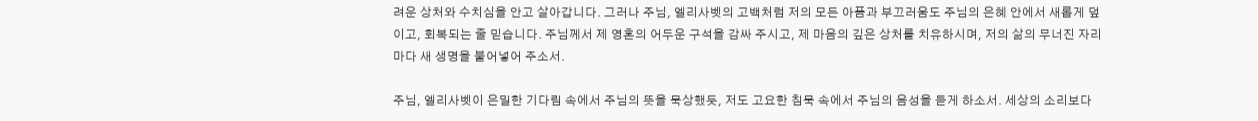려운 상처와 수치심을 안고 살아갑니다. 그러나 주님, 엘리사벳의 고백처럼 저의 모든 아픔과 부끄러움도 주님의 은혜 안에서 새롭게 덮이고, 회복되는 줄 믿습니다. 주님께서 제 영혼의 어두운 구석을 감싸 주시고, 제 마음의 깊은 상처를 치유하시며, 저의 삶의 무너진 자리마다 새 생명을 불어넣어 주소서.

주님, 엘리사벳이 은밀한 기다림 속에서 주님의 뜻을 묵상했듯, 저도 고요한 침묵 속에서 주님의 음성을 듣게 하소서. 세상의 소리보다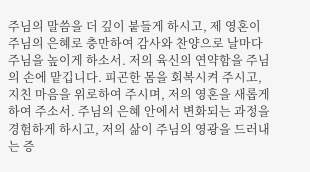주님의 말씀을 더 깊이 붙들게 하시고, 제 영혼이 주님의 은혜로 충만하여 감사와 찬양으로 날마다 주님을 높이게 하소서. 저의 육신의 연약함을 주님의 손에 맡깁니다. 피곤한 몸을 회복시켜 주시고, 지친 마음을 위로하여 주시며, 저의 영혼을 새롭게 하여 주소서. 주님의 은혜 안에서 변화되는 과정을 경험하게 하시고, 저의 삶이 주님의 영광을 드러내는 증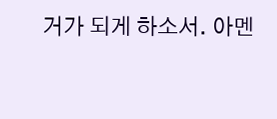거가 되게 하소서. 아멘